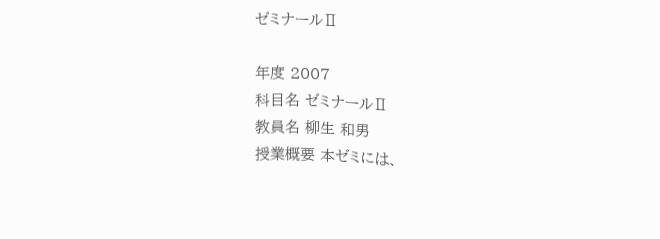ゼミナールⅡ

年度 2007
科目名 ゼミナールⅡ
教員名 柳生 和男
授業概要 本ゼミには、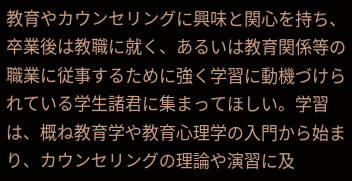教育やカウンセリングに興味と関心を持ち、卒業後は教職に就く、あるいは教育関係等の職業に従事するために強く学習に動機づけられている学生諸君に集まってほしい。学習は、概ね教育学や教育心理学の入門から始まり、カウンセリングの理論や演習に及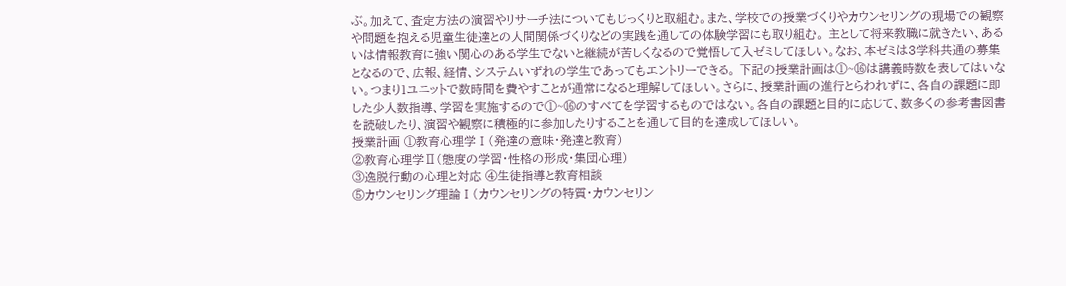ぶ。加えて、査定方法の演習やリサーチ法についてもじっくりと取組む。また、学校での授業づくりやカウンセリングの現場での観察や問題を抱える児童生徒達との人間関係づくりなどの実践を通しての体験学習にも取り組む。 主として将来教職に就きたい、あるいは情報教育に強い関心のある学生でないと継続が苦しくなるので覚悟して入ゼミしてほしい。なお、本ゼミは3学科共通の募集となるので、広報、経情、システムいずれの学生であってもエントリーできる。 下記の授業計画は①~⑯は講義時数を表してはいない。つまり1ユニットで数時間を費やすことが通常になると理解してほしい。さらに、授業計画の進行とらわれずに、各自の課題に即した少人数指導、学習を実施するので①~⑯のすべてを学習するものではない。各自の課題と目的に応じて、数多くの参考書図書を読破したり、演習や観察に積極的に参加したりすることを通して目的を達成してほしい。
授業計画 ①教育心理学Ⅰ(発達の意味・発達と教育)
②教育心理学Ⅱ(態度の学習・性格の形成・集団心理)
③逸脱行動の心理と対応 ④生徒指導と教育相談
⑤カウンセリング理論Ⅰ(カウンセリングの特質・カウンセリン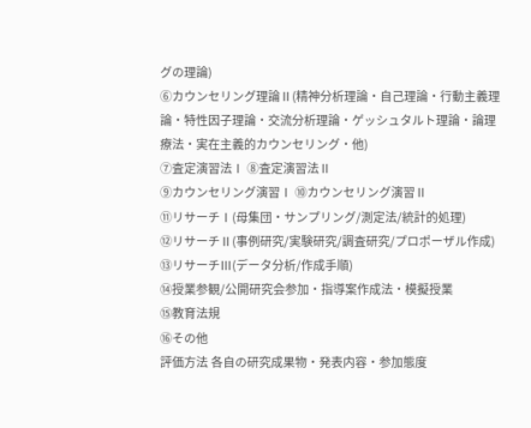グの理論)
⑥カウンセリング理論Ⅱ(精神分析理論・自己理論・行動主義理論・特性因子理論・交流分析理論・ゲッシュタルト理論・論理療法・実在主義的カウンセリング・他)
⑦査定演習法Ⅰ ⑧査定演習法Ⅱ
⑨カウンセリング演習Ⅰ ⑩カウンセリング演習Ⅱ
⑪リサーチⅠ(母集団・サンプリング/測定法/統計的処理)
⑫リサーチⅡ(事例研究/実験研究/調査研究/プロポーザル作成)
⑬リサーチⅢ(データ分析/作成手順)
⑭授業参観/公開研究会参加・指導案作成法・模擬授業
⑮教育法規
⑯その他
評価方法 各自の研究成果物・発表内容・参加態度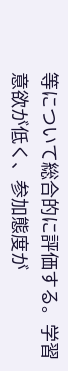等について総合的に評価する。学習意欲が低く、参加態度が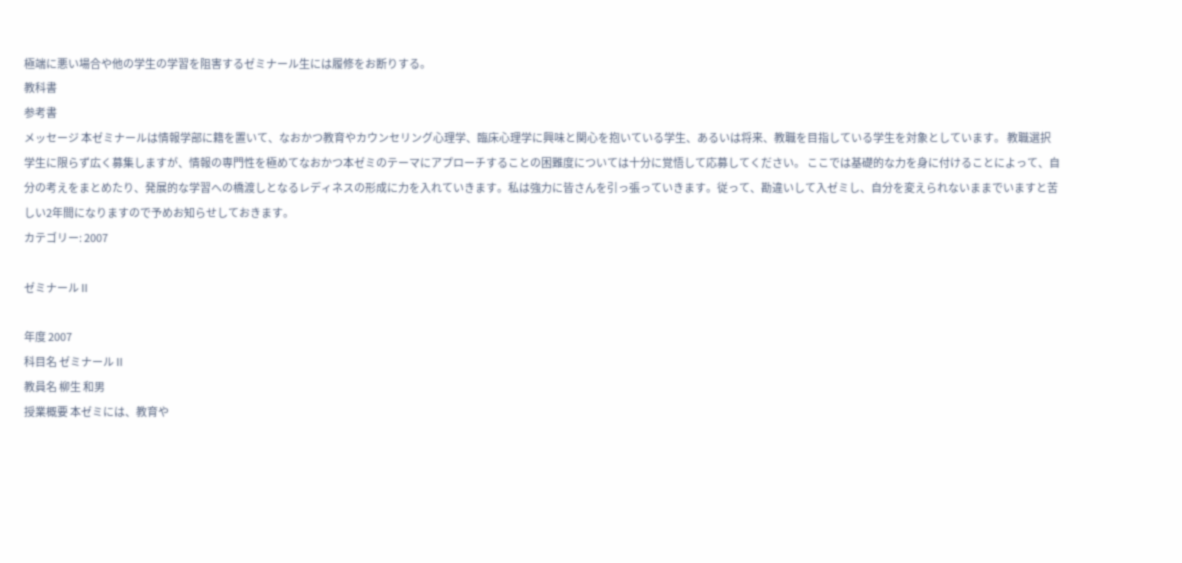極端に悪い場合や他の学生の学習を阻害するゼミナール生には履修をお断りする。
教科書
参考書
メッセージ 本ゼミナールは情報学部に籍を置いて、なおかつ教育やカウンセリング心理学、臨床心理学に興味と関心を抱いている学生、あるいは将来、教職を目指している学生を対象としています。 教職選択学生に限らず広く募集しますが、情報の専門性を極めてなおかつ本ゼミのテーマにアプローチすることの困難度については十分に覚悟して応募してください。 ここでは基礎的な力を身に付けることによって、自分の考えをまとめたり、発展的な学習への橋渡しとなるレディネスの形成に力を入れていきます。私は強力に皆さんを引っ張っていきます。従って、勘違いして入ゼミし、自分を変えられないままでいますと苦しい2年間になりますので予めお知らせしておきます。
カテゴリー: 2007

ゼミナールⅡ

年度 2007
科目名 ゼミナールⅡ
教員名 柳生 和男
授業概要 本ゼミには、教育や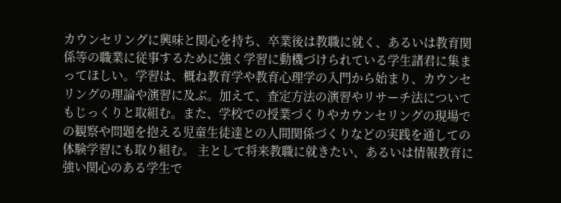カウンセリングに興味と関心を持ち、卒業後は教職に就く、あるいは教育関係等の職業に従事するために強く学習に動機づけられている学生諸君に集まってほしい。学習は、概ね教育学や教育心理学の入門から始まり、カウンセリングの理論や演習に及ぶ。加えて、査定方法の演習やリサーチ法についてもじっくりと取組む。また、学校での授業づくりやカウンセリングの現場での観察や問題を抱える児童生徒達との人間関係づくりなどの実践を通しての体験学習にも取り組む。 主として将来教職に就きたい、あるいは情報教育に強い関心のある学生で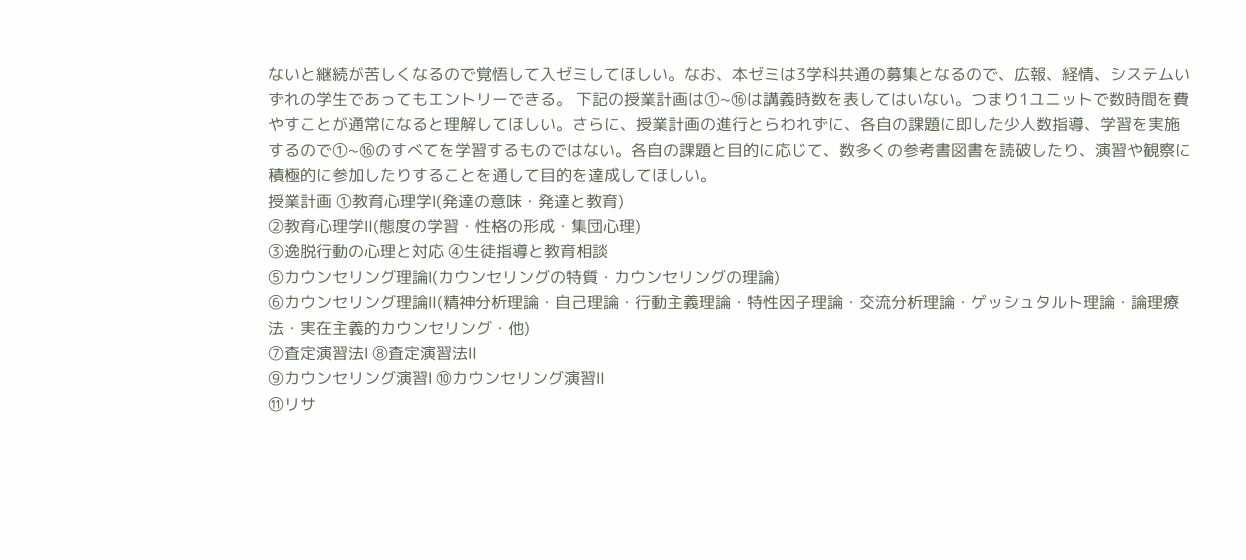ないと継続が苦しくなるので覚悟して入ゼミしてほしい。なお、本ゼミは3学科共通の募集となるので、広報、経情、システムいずれの学生であってもエントリーできる。 下記の授業計画は①~⑯は講義時数を表してはいない。つまり1ユニットで数時間を費やすことが通常になると理解してほしい。さらに、授業計画の進行とらわれずに、各自の課題に即した少人数指導、学習を実施するので①~⑯のすべてを学習するものではない。各自の課題と目的に応じて、数多くの参考書図書を読破したり、演習や観察に積極的に参加したりすることを通して目的を達成してほしい。
授業計画 ①教育心理学Ⅰ(発達の意味・発達と教育)
②教育心理学Ⅱ(態度の学習・性格の形成・集団心理)
③逸脱行動の心理と対応 ④生徒指導と教育相談
⑤カウンセリング理論Ⅰ(カウンセリングの特質・カウンセリングの理論)
⑥カウンセリング理論Ⅱ(精神分析理論・自己理論・行動主義理論・特性因子理論・交流分析理論・ゲッシュタルト理論・論理療法・実在主義的カウンセリング・他)
⑦査定演習法Ⅰ ⑧査定演習法Ⅱ
⑨カウンセリング演習Ⅰ ⑩カウンセリング演習Ⅱ
⑪リサ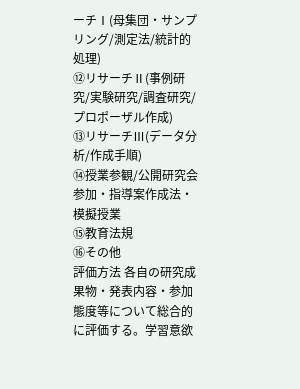ーチⅠ(母集団・サンプリング/測定法/統計的処理)
⑫リサーチⅡ(事例研究/実験研究/調査研究/プロポーザル作成)
⑬リサーチⅢ(データ分析/作成手順)
⑭授業参観/公開研究会参加・指導案作成法・模擬授業
⑮教育法規
⑯その他
評価方法 各自の研究成果物・発表内容・参加態度等について総合的に評価する。学習意欲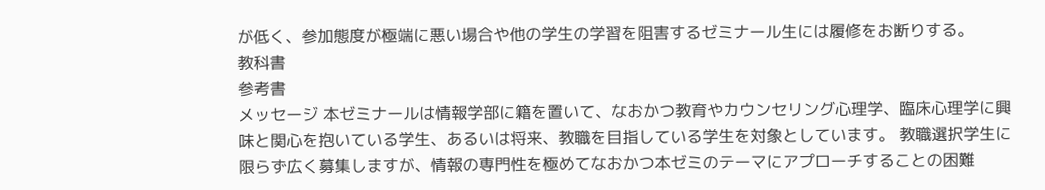が低く、参加態度が極端に悪い場合や他の学生の学習を阻害するゼミナール生には履修をお断りする。
教科書
参考書
メッセージ 本ゼミナールは情報学部に籍を置いて、なおかつ教育やカウンセリング心理学、臨床心理学に興味と関心を抱いている学生、あるいは将来、教職を目指している学生を対象としています。 教職選択学生に限らず広く募集しますが、情報の専門性を極めてなおかつ本ゼミのテーマにアプローチすることの困難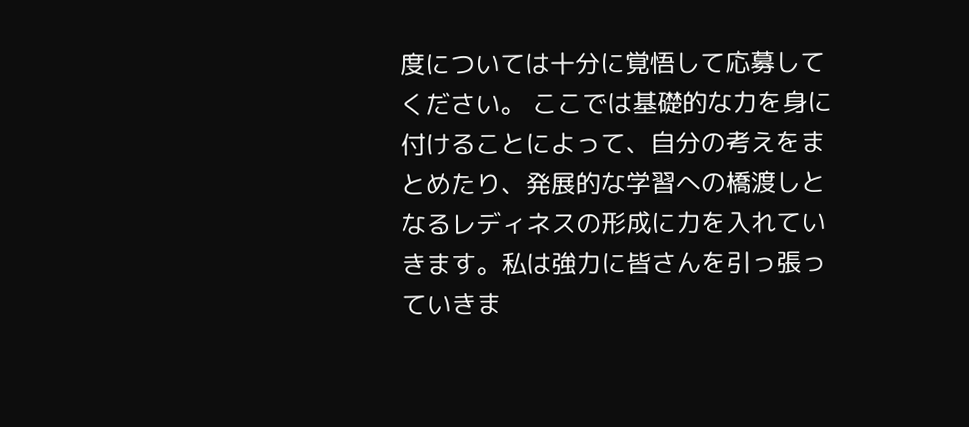度については十分に覚悟して応募してください。 ここでは基礎的な力を身に付けることによって、自分の考えをまとめたり、発展的な学習への橋渡しとなるレディネスの形成に力を入れていきます。私は強力に皆さんを引っ張っていきま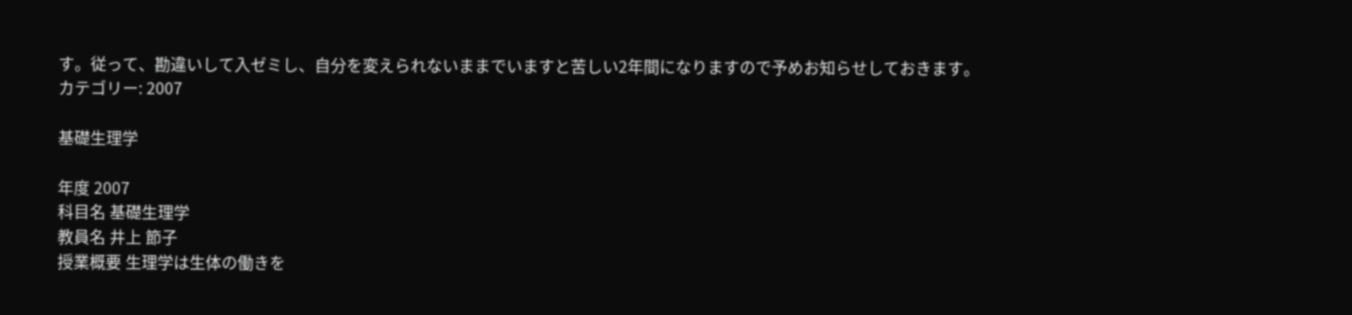す。従って、勘違いして入ゼミし、自分を変えられないままでいますと苦しい2年間になりますので予めお知らせしておきます。
カテゴリー: 2007

基礎生理学

年度 2007
科目名 基礎生理学
教員名 井上 節子
授業概要 生理学は生体の働きを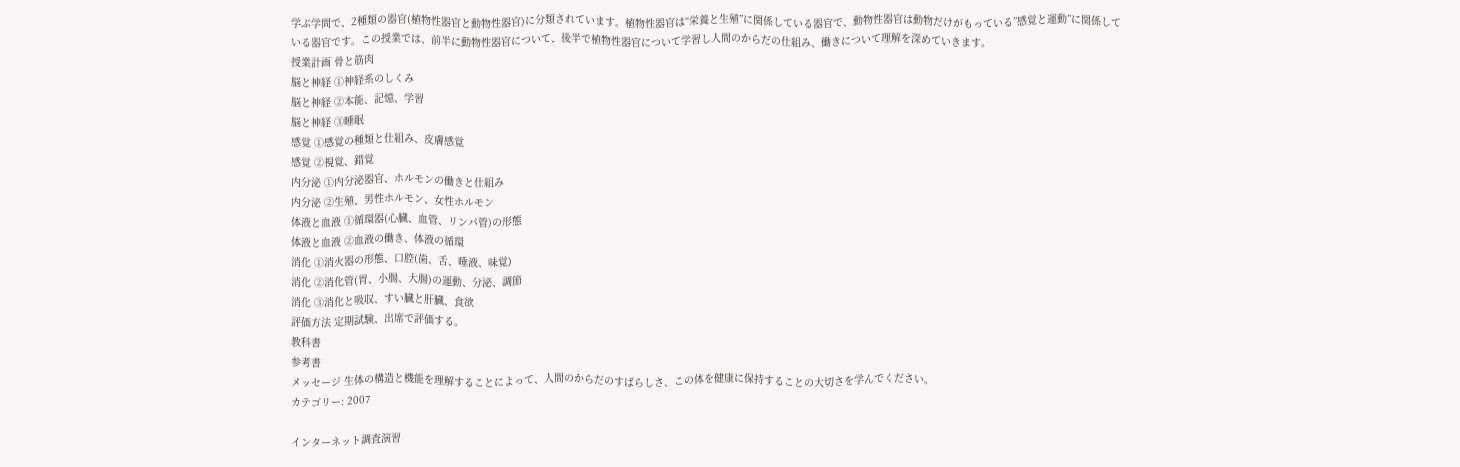学ぶ学問で、2種類の器官(植物性器官と動物性器官)に分類されています。植物性器官は“栄養と生殖”に関係している器官で、動物性器官は動物だけがもっている”感覚と運動”に関係している器官です。この授業では、前半に動物性器官について、後半で植物性器官について学習し人間のからだの仕組み、働きについて理解を深めていきます。
授業計画 骨と筋肉
脳と神経 ①神経系のしくみ
脳と神経 ②本能、記憶、学習
脳と神経 ③睡眠
感覚 ①感覚の種類と仕組み、皮膚感覚
感覚 ②視覚、錯覚
内分泌 ①内分泌器官、ホルモンの働きと仕組み
内分泌 ②生殖、男性ホルモン、女性ホルモン
体液と血液 ①循環器(心臓、血管、リンパ管)の形態
体液と血液 ②血液の働き、体液の循環
消化 ①消火器の形態、口腔(歯、舌、唾液、味覚)
消化 ②消化管(胃、小腸、大腸)の運動、分泌、調節
消化 ③消化と吸収、すい臓と肝臓、食欲
評価方法 定期試験、出席で評価する。
教科書
参考書
メッセージ 生体の構造と機能を理解することによって、人間のからだのすばらしさ、この体を健康に保持することの大切さを学んでください。
カテゴリー: 2007

インターネット調査演習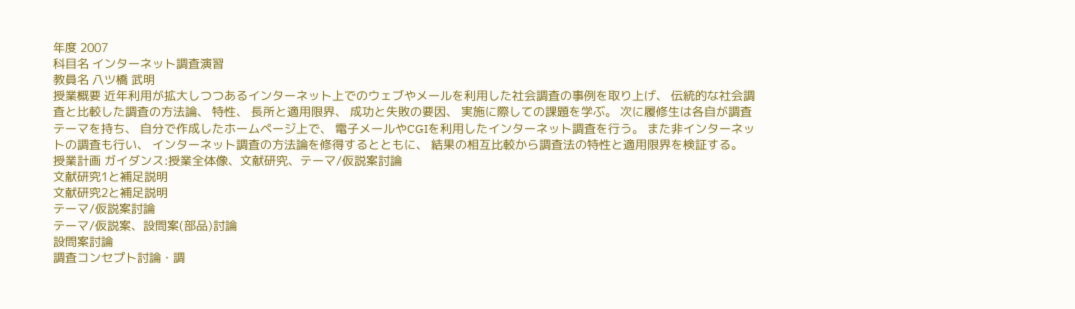年度 2007
科目名 インターネット調査演習
教員名 八ツ橋 武明
授業概要 近年利用が拡大しつつあるインターネット上でのウェブやメールを利用した社会調査の事例を取り上げ、 伝統的な社会調査と比較した調査の方法論、 特性、 長所と適用限界、 成功と失敗の要因、 実施に際しての課題を学ぶ。 次に履修生は各自が調査テーマを持ち、 自分で作成したホームページ上で、 電子メールやCGIを利用したインターネット調査を行う。 また非インターネットの調査も行い、 インターネット調査の方法論を修得するとともに、 結果の相互比較から調査法の特性と適用限界を検証する。
授業計画 ガイダンス:授業全体像、文献研究、テーマ/仮説案討論
文献研究1と補足説明
文献研究2と補足説明
テーマ/仮説案討論
テーマ/仮説案、設問案(部品)討論
設問案討論
調査コンセプト討論・調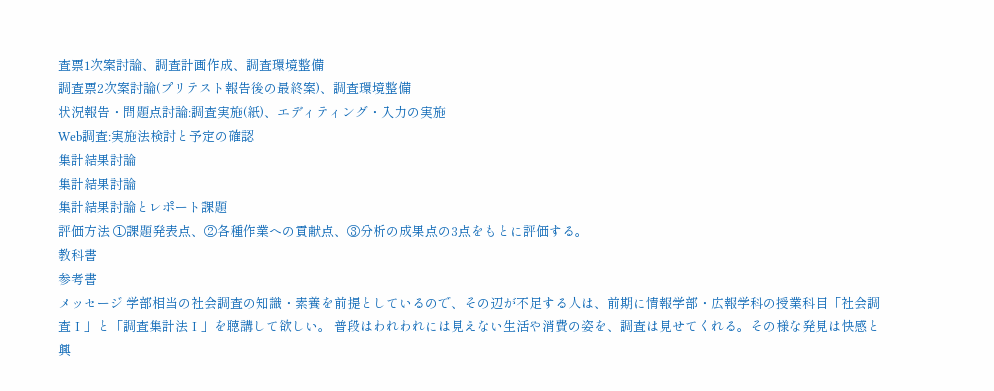査票1次案討論、調査計画作成、調査環境整備
調査票2次案討論(プリテスト報告後の最終案)、調査環境整備
状況報告・問題点討論:調査実施(紙)、エディティング・入力の実施
Web調査:実施法検討と予定の確認
集計結果討論
集計結果討論
集計結果討論とレポート課題
評価方法 ①課題発表点、②各種作業への貢献点、③分析の成果点の3点をもとに評価する。
教科書
参考書
メッセージ 学部相当の社会調査の知識・素養を前提としているので、その辺が不足する人は、前期に情報学部・広報学科の授業科目「社会調査Ⅰ」と「調査集計法Ⅰ」を聴講して欲しい。 普段はわれわれには見えない生活や消費の姿を、調査は見せてくれる。その様な発見は快感と興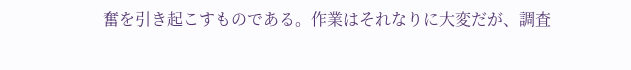奮を引き起こすものである。作業はそれなりに大変だが、調査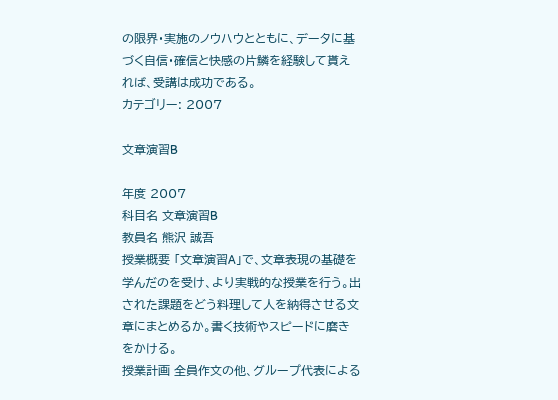の限界・実施のノウハウとともに、データに基づく自信・確信と快感の片鱗を経験して貰えれば、受講は成功である。
カテゴリー: 2007

文章演習B

年度 2007
科目名 文章演習B
教員名 熊沢 誠吾
授業概要 「文章演習A」で、文章表現の基礎を学んだのを受け、より実戦的な授業を行う。出された課題をどう料理して人を納得させる文章にまとめるか。書く技術やスピードに磨きをかける。
授業計画 全員作文の他、グループ代表による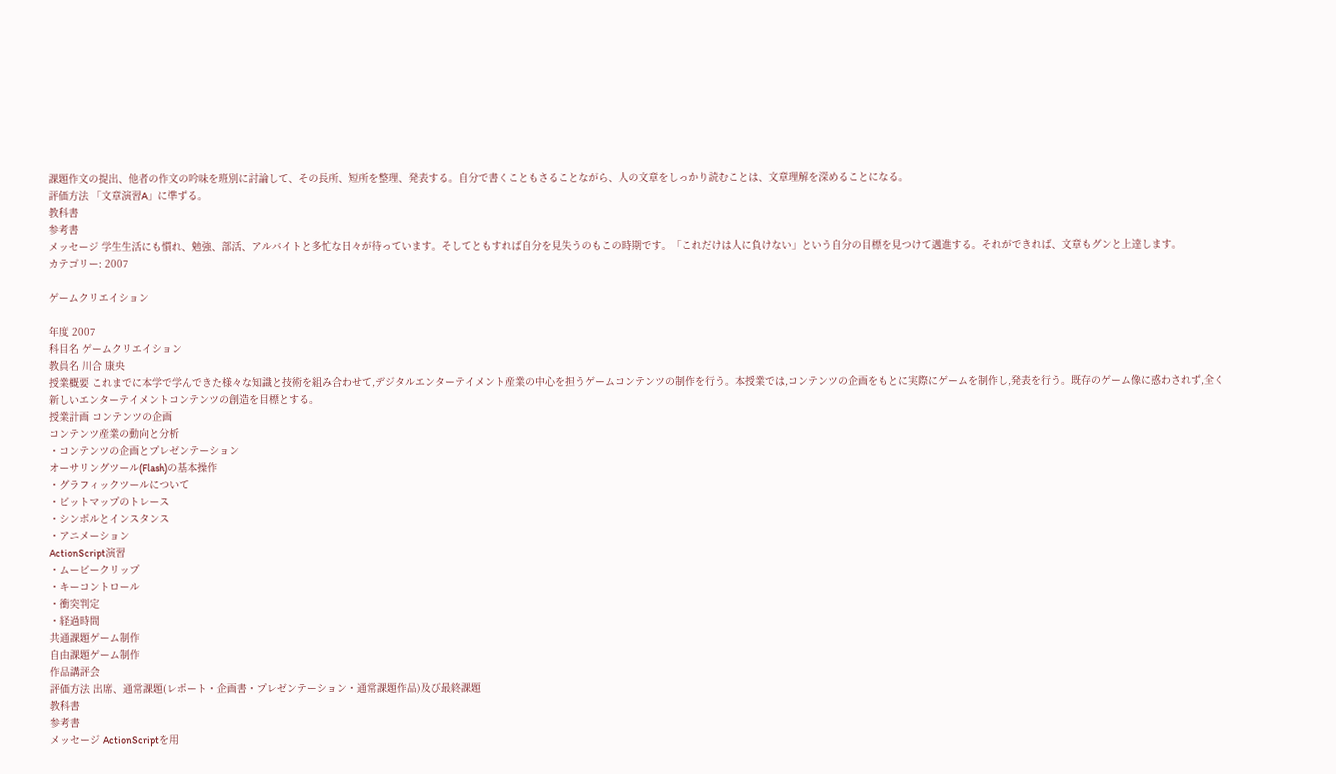課題作文の提出、他者の作文の吟味を班別に討論して、その長所、短所を整理、発表する。自分で書くこともさることながら、人の文章をしっかり読むことは、文章理解を深めることになる。
評価方法 「文章演習A」に準ずる。
教科書
参考書
メッセージ 学生生活にも慣れ、勉強、部活、アルバイトと多忙な日々が待っています。そしてともすれば自分を見失うのもこの時期です。「これだけは人に負けない」という自分の目標を見つけて邁進する。それができれば、文章もグンと上達します。
カテゴリー: 2007

ゲームクリエイション

年度 2007
科目名 ゲームクリエイション
教員名 川合 康央
授業概要 これまでに本学で学んできた様々な知識と技術を組み合わせて,デジタルエンターテイメント産業の中心を担うゲームコンテンツの制作を行う。本授業では,コンテンツの企画をもとに実際にゲームを制作し,発表を行う。既存のゲーム像に惑わされず,全く新しいエンターテイメントコンテンツの創造を目標とする。
授業計画 コンテンツの企画
コンテンツ産業の動向と分析
・コンテンツの企画とプレゼンテーション
オーサリングツール(Flash)の基本操作
・グラフィックツールについて
・ビットマップのトレース
・シンボルとインスタンス
・アニメーション
ActionScript演習
・ムービークリップ
・キーコントロール
・衝突判定
・経過時間
共通課題ゲーム制作
自由課題ゲーム制作
作品講評会
評価方法 出席、通常課題(レポート・企画書・プレゼンテーション・通常課題作品)及び最終課題
教科書
参考書
メッセージ ActionScriptを用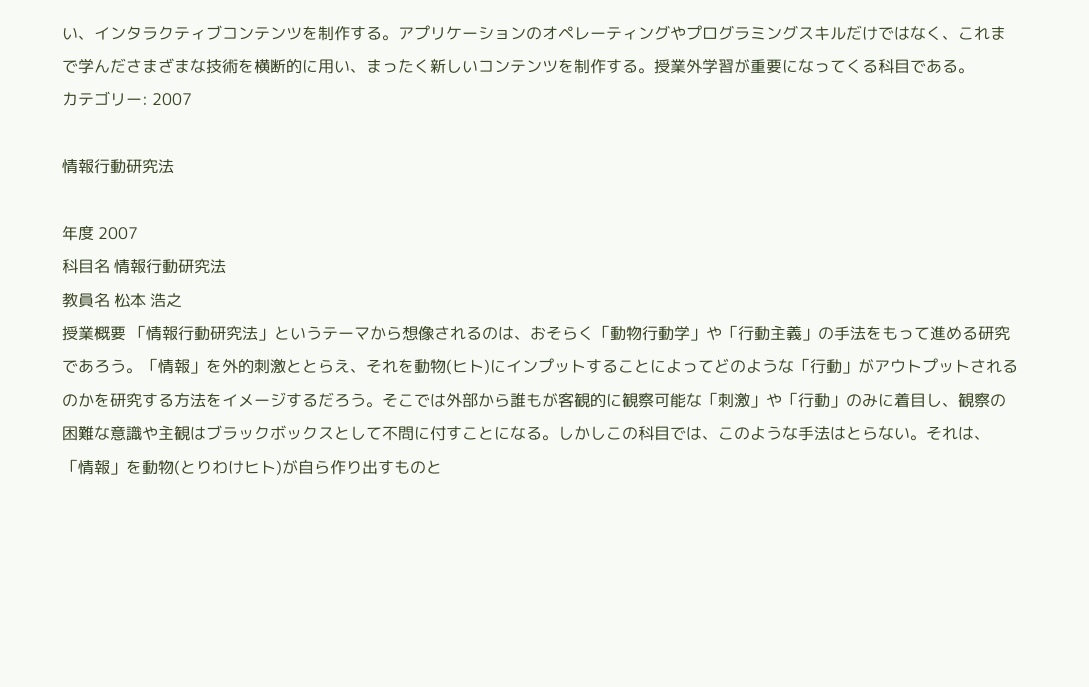い、インタラクティブコンテンツを制作する。アプリケーションのオペレーティングやプログラミングスキルだけではなく、これまで学んださまざまな技術を横断的に用い、まったく新しいコンテンツを制作する。授業外学習が重要になってくる科目である。
カテゴリー: 2007

情報行動研究法

年度 2007
科目名 情報行動研究法
教員名 松本 浩之
授業概要 「情報行動研究法」というテーマから想像されるのは、おそらく「動物行動学」や「行動主義」の手法をもって進める研究であろう。「情報」を外的刺激ととらえ、それを動物(ヒト)にインプットすることによってどのような「行動」がアウトプットされるのかを研究する方法をイメージするだろう。そこでは外部から誰もが客観的に観察可能な「刺激」や「行動」のみに着目し、観察の困難な意識や主観はブラックボックスとして不問に付すことになる。しかしこの科目では、このような手法はとらない。それは、「情報」を動物(とりわけヒト)が自ら作り出すものと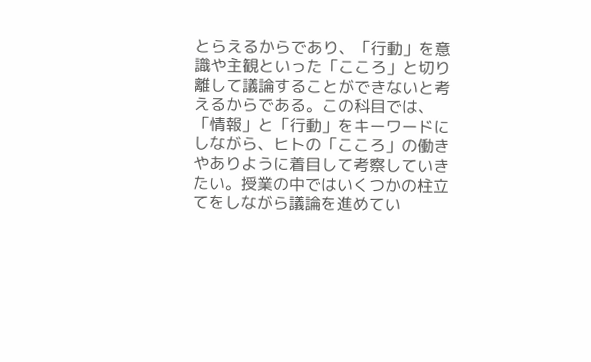とらえるからであり、「行動」を意識や主観といった「こころ」と切り離して議論することができないと考えるからである。この科目では、「情報」と「行動」をキーワードにしながら、ヒトの「こころ」の働きやありように着目して考察していきたい。授業の中ではいくつかの柱立てをしながら議論を進めてい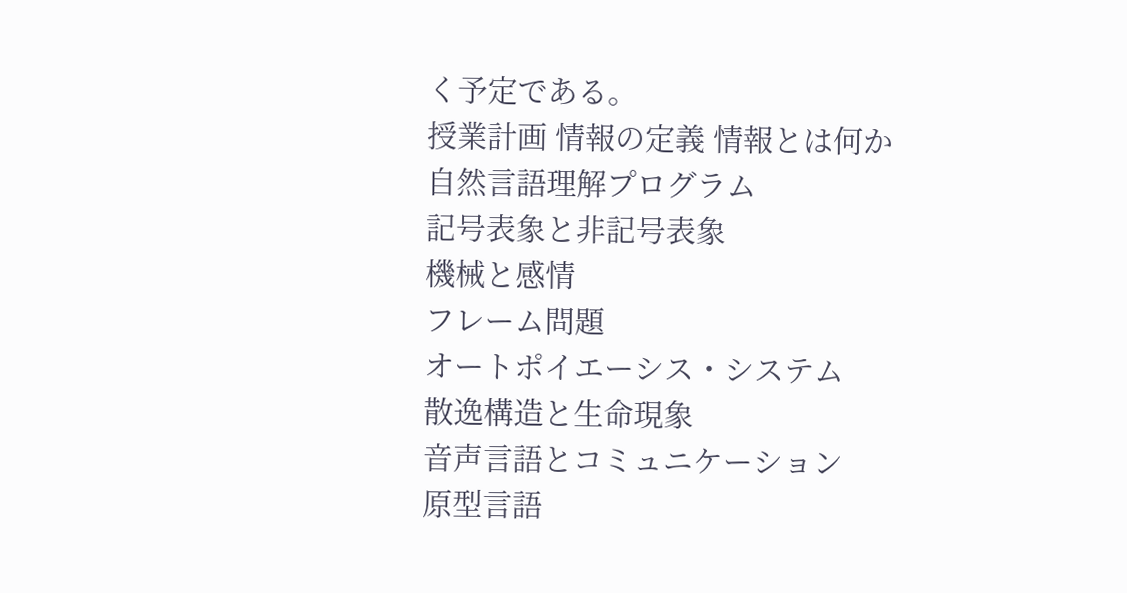く予定である。
授業計画 情報の定義 情報とは何か
自然言語理解プログラム
記号表象と非記号表象
機械と感情
フレーム問題
オートポイエーシス・システム
散逸構造と生命現象
音声言語とコミュニケーション
原型言語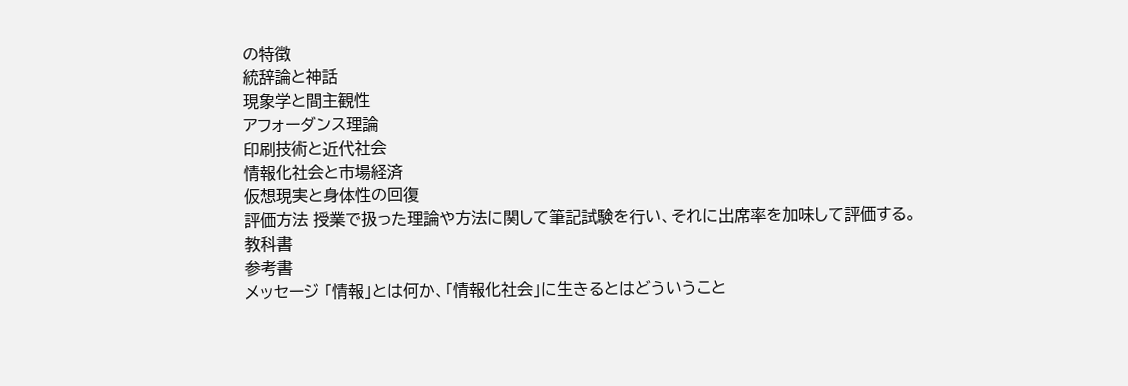の特徴
統辞論と神話
現象学と間主観性
アフォーダンス理論
印刷技術と近代社会
情報化社会と市場経済
仮想現実と身体性の回復
評価方法 授業で扱った理論や方法に関して筆記試験を行い、それに出席率を加味して評価する。
教科書
参考書
メッセージ 「情報」とは何か、「情報化社会」に生きるとはどういうこと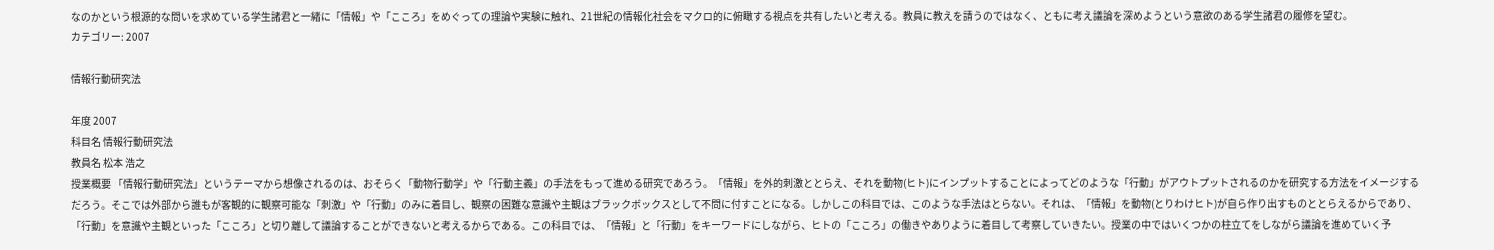なのかという根源的な問いを求めている学生諸君と一緒に「情報」や「こころ」をめぐっての理論や実験に触れ、21世紀の情報化社会をマクロ的に俯瞰する視点を共有したいと考える。教員に教えを請うのではなく、ともに考え議論を深めようという意欲のある学生諸君の履修を望む。
カテゴリー: 2007

情報行動研究法

年度 2007
科目名 情報行動研究法
教員名 松本 浩之
授業概要 「情報行動研究法」というテーマから想像されるのは、おそらく「動物行動学」や「行動主義」の手法をもって進める研究であろう。「情報」を外的刺激ととらえ、それを動物(ヒト)にインプットすることによってどのような「行動」がアウトプットされるのかを研究する方法をイメージするだろう。そこでは外部から誰もが客観的に観察可能な「刺激」や「行動」のみに着目し、観察の困難な意識や主観はブラックボックスとして不問に付すことになる。しかしこの科目では、このような手法はとらない。それは、「情報」を動物(とりわけヒト)が自ら作り出すものととらえるからであり、「行動」を意識や主観といった「こころ」と切り離して議論することができないと考えるからである。この科目では、「情報」と「行動」をキーワードにしながら、ヒトの「こころ」の働きやありように着目して考察していきたい。授業の中ではいくつかの柱立てをしながら議論を進めていく予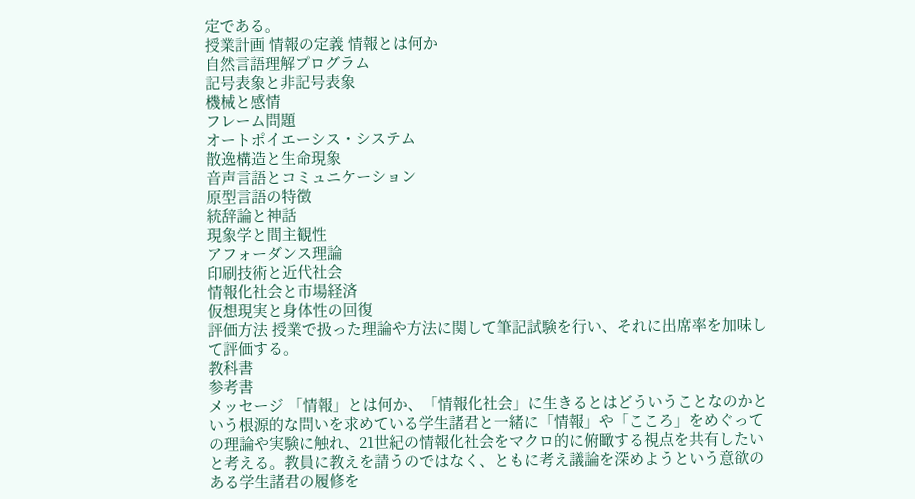定である。
授業計画 情報の定義 情報とは何か
自然言語理解プログラム
記号表象と非記号表象
機械と感情
フレーム問題
オートポイエーシス・システム
散逸構造と生命現象
音声言語とコミュニケーション
原型言語の特徴
統辞論と神話
現象学と間主観性
アフォーダンス理論
印刷技術と近代社会
情報化社会と市場経済
仮想現実と身体性の回復
評価方法 授業で扱った理論や方法に関して筆記試験を行い、それに出席率を加味して評価する。
教科書
参考書
メッセージ 「情報」とは何か、「情報化社会」に生きるとはどういうことなのかという根源的な問いを求めている学生諸君と一緒に「情報」や「こころ」をめぐっての理論や実験に触れ、21世紀の情報化社会をマクロ的に俯瞰する視点を共有したいと考える。教員に教えを請うのではなく、ともに考え議論を深めようという意欲のある学生諸君の履修を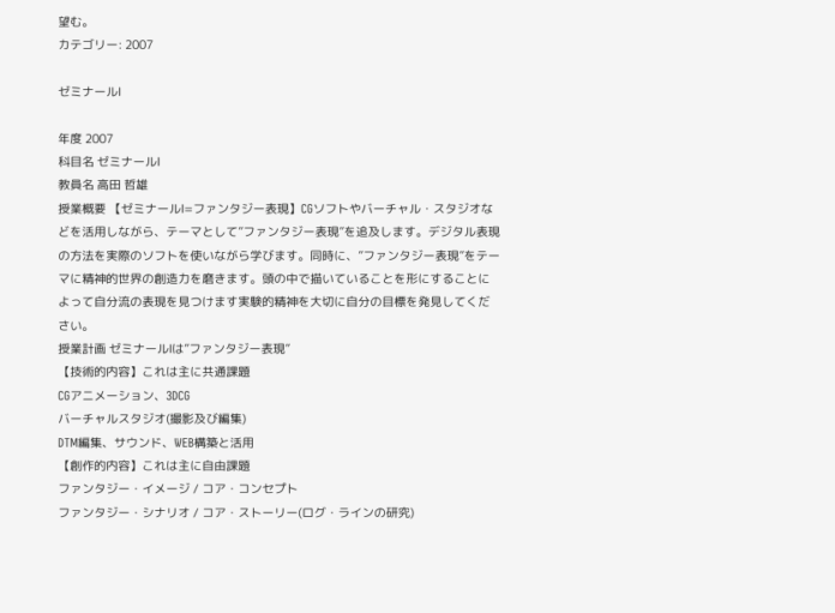望む。
カテゴリー: 2007

ゼミナールⅠ

年度 2007
科目名 ゼミナールⅠ
教員名 高田 哲雄
授業概要 【ゼミナールⅠ=ファンタジー表現】CGソフトやバーチャル・スタジオなどを活用しながら、テーマとして”ファンタジー表現”を追及します。デジタル表現の方法を実際のソフトを使いながら学びます。同時に、”ファンタジー表現”をテーマに精神的世界の創造力を磨きます。頭の中で描いていることを形にすることによって自分流の表現を見つけます実験的精神を大切に自分の目標を発見してください。
授業計画 ゼミナールⅠは”ファンタジー表現”
【技術的内容】これは主に共通課題
CGアニメーション、3DCG
バーチャルスタジオ(撮影及び編集)
DTM編集、サウンド、WEB構築と活用
【創作的内容】これは主に自由課題
ファンタジー・イメージ / コア・コンセプト
ファンタジー・シナリオ / コア・ストーリー(ログ・ラインの研究)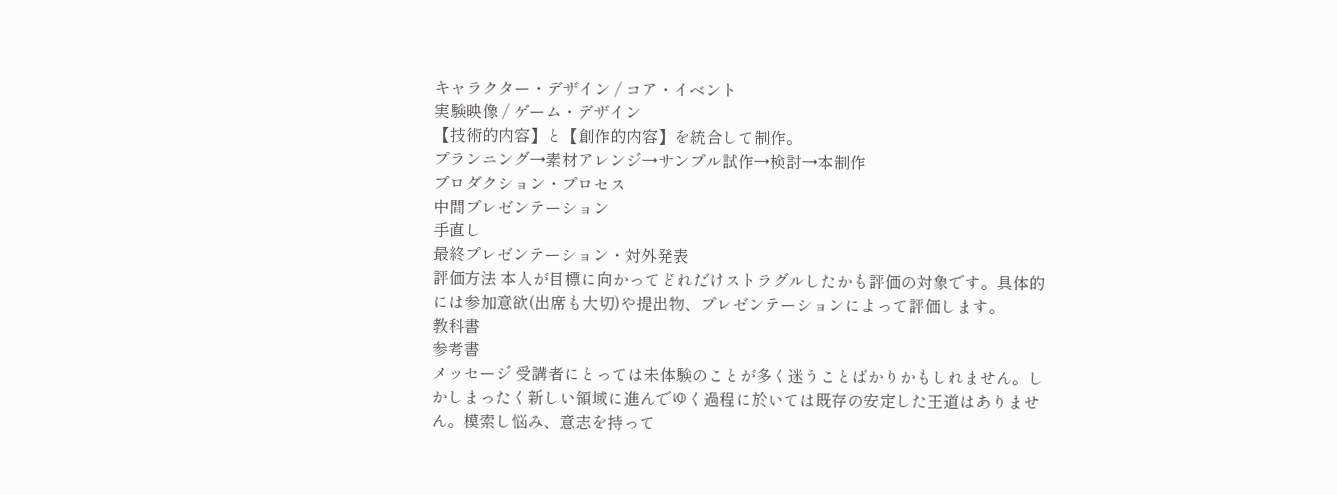キャラクター・デザイン / コア・イベント
実験映像 / ゲーム・デザイン
【技術的内容】と【創作的内容】を統合して制作。
プランニング→素材アレンジ→サンプル試作→検討→本制作
プロダクション・プロセス
中間プレゼンテーション
手直し
最終プレゼンテーション・対外発表
評価方法 本人が目標に向かってどれだけストラグルしたかも評価の対象です。具体的には参加意欲(出席も大切)や提出物、プレゼンテーションによって評価します。
教科書
参考書
メッセージ 受講者にとっては未体験のことが多く迷うことばかりかもしれません。しかしまったく新しい領域に進んでゆく過程に於いては既存の安定した王道はありません。模索し悩み、意志を持って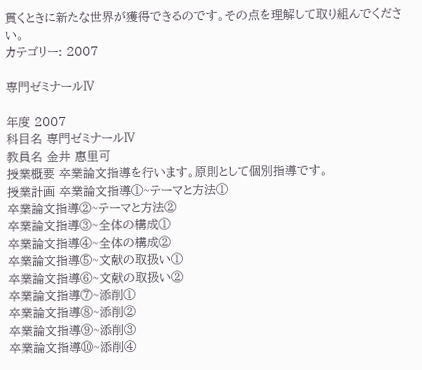貫くときに新たな世界が獲得できるのです。その点を理解して取り組んでください。
カテゴリー: 2007

専門ゼミナールⅣ

年度 2007
科目名 専門ゼミナールⅣ
教員名 金井 惠里可
授業概要 卒業論文指導を行います。原則として個別指導です。
授業計画 卒業論文指導①~テーマと方法①
卒業論文指導②~テーマと方法②
卒業論文指導③~全体の構成①
卒業論文指導④~全体の構成②
卒業論文指導⑤~文献の取扱い①
卒業論文指導⑥~文献の取扱い②
卒業論文指導⑦~添削①
卒業論文指導⑧~添削②
卒業論文指導⑨~添削③
卒業論文指導⑩~添削④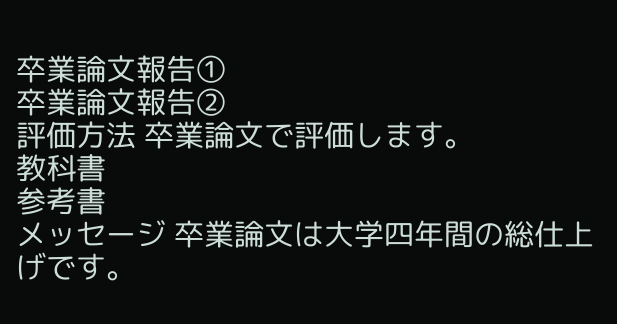卒業論文報告①
卒業論文報告②
評価方法 卒業論文で評価します。
教科書
参考書
メッセージ 卒業論文は大学四年間の総仕上げです。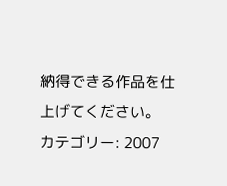納得できる作品を仕上げてください。
カテゴリー: 2007